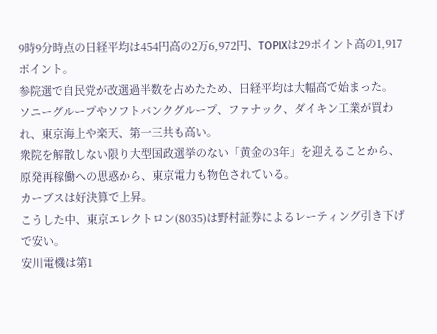9時9分時点の日経平均は454円高の2万6,972円、TOPIXは29ポイント高の1,917ポイント。
参院選で自民党が改選過半数を占めたため、日経平均は大幅高で始まった。
ソニーグループやソフトバンクグループ、ファナック、ダイキン工業が買われ、東京海上や楽天、第一三共も高い。
衆院を解散しない限り大型国政選挙のない「黄金の3年」を迎えることから、原発再稼働への思惑から、東京電力も物色されている。
カーブスは好決算で上昇。
こうした中、東京エレクトロン(8035)は野村証券によるレーティング引き下げで安い。
安川電機は第1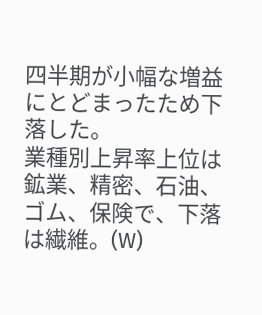四半期が小幅な増益にとどまったため下落した。
業種別上昇率上位は鉱業、精密、石油、ゴム、保険で、下落は繊維。(W)